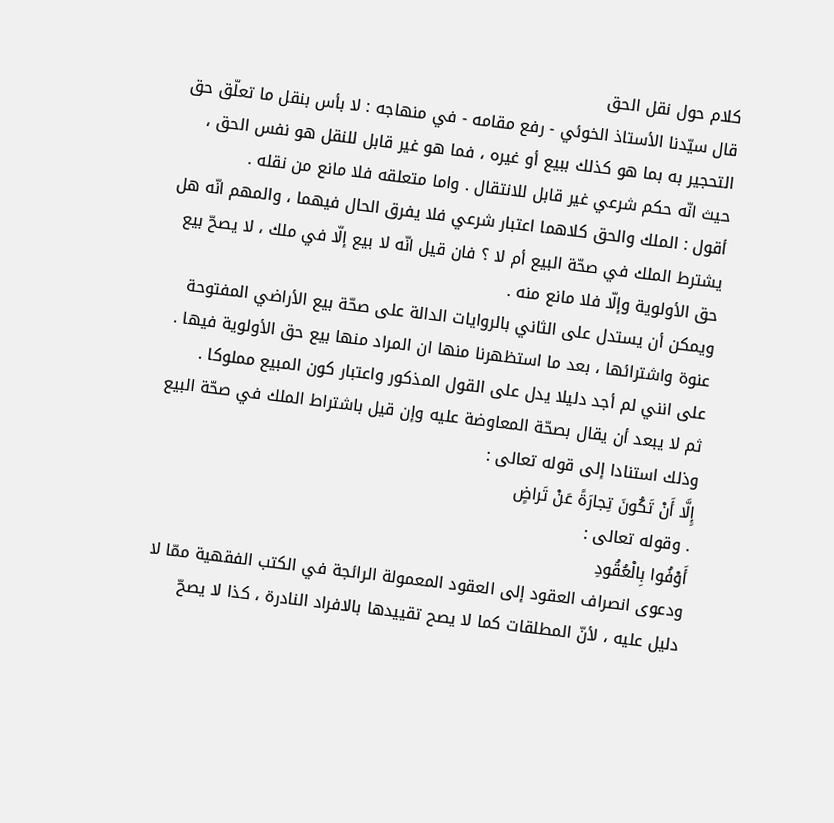كلام حول نقل الحق
قال سيّدنا الأستاذ الخوئي - رفع مقامه - في منهاجه : لا بأس بنقل ما تعلّق حق التحجير به بما هو كذلك ببيع أو غيره ، فما هو غير قابل للنقل هو نفس الحق ، حيث انّه حكم شرعي غير قابل للانتقال . واما متعلقه فلا مانع من نقله .
أقول : الملك والحق كلاهما اعتبار شرعي فلا يفرق الحال فيهما ، والمهم انّه هل يشترط الملك في صحّة البيع أم لا ؟ فان قيل انّه لا بيع إلّا في ملك ، لا يصحّ بيع حق الأولوية وإلّا فلا مانع منه .
ويمكن أن يستدل على الثاني بالروايات الدالة على صحّة بيع الأراضي المفتوحة عنوة واشترائها ، بعد ما استظهرنا منها ان المراد منها بيع حق الأولوية فيها . على انني لم أجد دليلا يدل على القول المذكور واعتبار كون المبيع مملوكا .
ثم لا يبعد أن يقال بصحّة المعاوضة عليه وإن قيل باشتراط الملك في صحّة البيع وذلك استنادا إلى قوله تعالى :
إِلَّا أَنْ تَكُونَ تِجارَةً عَنْ تَراضٍ
. وقوله تعالى :
أَوْفُوا بِالْعُقُودِ
ودعوى انصراف العقود إلى العقود المعمولة الرائجة في الكتب الفقهية ممّا لا دليل عليه ، لأنّ المطلقات كما لا يصح تقييدها بالافراد النادرة ، كذا لا يصحّ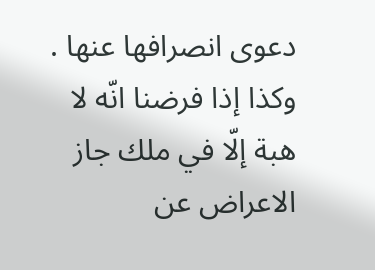دعوى انصرافها عنها .
وكذا إذا فرضنا انّه لا هبة إلّا في ملك جاز الاعراض عن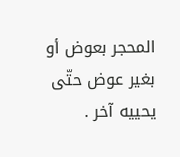المحجر بعوض أو بغير عوض حتّى يحييه آخر .